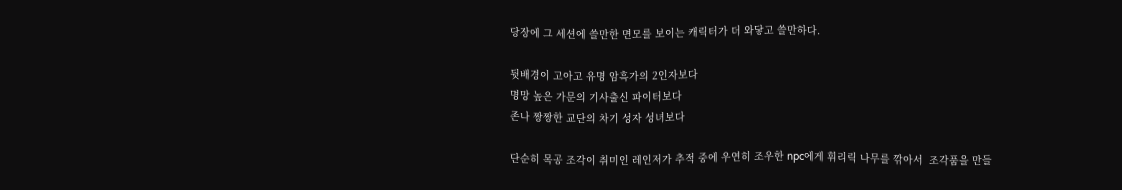당장에 그 세션에 쓸만한 면모를 보이는 캐릭터가 더 와닿고 쓸만하다.

뒷배경이 고아고 유명 암흑가의 2인자보다
명망 높은 가문의 기사출신 파이터보다
존나 짱짱한 교단의 차기 성자 성녀보다

단순히 목공 조각이 취미인 레인저가 추적 중에 우연히 조우한 npc에게 휘리릭 나무를 깎아서  조각품을 만들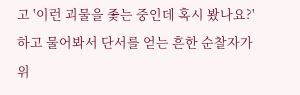고 '이런 괴물을 좇는 중인데 혹시 봤나요?' 하고 물어봐서 단서를 얻는 흔한 순찰자가 위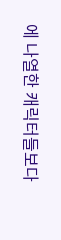에 나열한 캐릭터들보다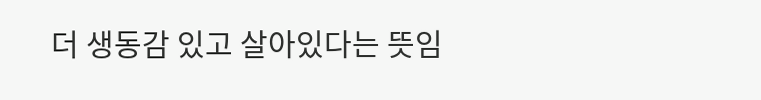더 생동감 있고 살아있다는 뜻임